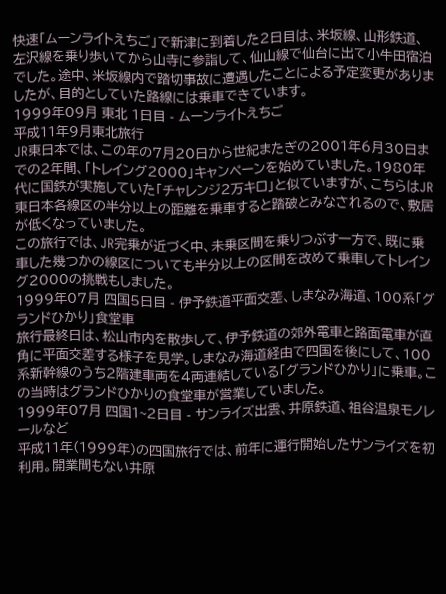快速「ムーンライトえちご」で新津に到着した2日目は、米坂線、山形鉄道、左沢線を乗り歩いてから山寺に参詣して、仙山線で仙台に出て小牛田宿泊でした。途中、米坂線内で踏切事故に遭遇したことによる予定変更がありましたが、目的としていた路線には乗車できています。
1999年09月 東北 1日目 - ムーンライトえちご
平成11年9月東北旅行
JR東日本では、この年の7月20日から世紀またぎの2001年6月30日までの2年間、「トレイング2000」キャンペーンを始めていました。1980年代に国鉄が実施していた「チャレンジ2万キロ」と似ていますが、こちらはJR東日本各線区の半分以上の距離を乗車すると踏破とみなされるので、敷居が低くなっていました。
この旅行では、JR完乗が近づく中、未乗区間を乗りつぶす一方で、既に乗車した幾つかの線区についても半分以上の区間を改めて乗車してトレイング2000の挑戦もしました。
1999年07月 四国5日目 - 伊予鉄道平面交差、しまなみ海道、100系「グランドひかり」食堂車
旅行最終日は、松山市内を散歩して、伊予鉄道の郊外電車と路面電車が直角に平面交差する様子を見学。しまなみ海道経由で四国を後にして、100系新幹線のうち2階建車両を4両連結している「グランドひかり」に乗車。この当時はグランドひかりの食堂車が営業していました。
1999年07月 四国1~2日目 - サンライズ出雲、井原鉄道、祖谷温泉モノレールなど
平成11年(1999年)の四国旅行では、前年に運行開始したサンライズを初利用。開業間もない井原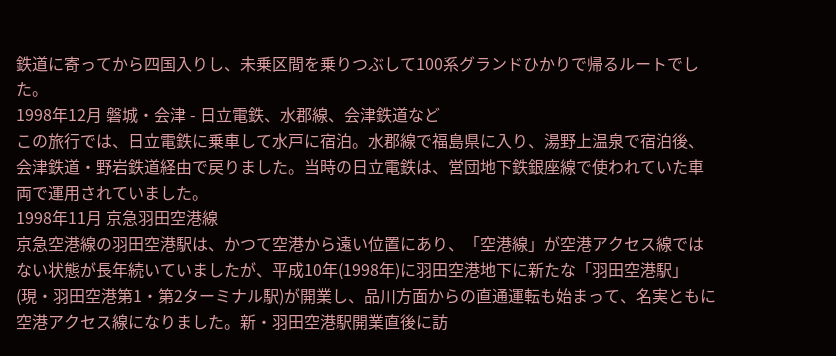鉄道に寄ってから四国入りし、未乗区間を乗りつぶして100系グランドひかりで帰るルートでした。
1998年12月 磐城・会津 - 日立電鉄、水郡線、会津鉄道など
この旅行では、日立電鉄に乗車して水戸に宿泊。水郡線で福島県に入り、湯野上温泉で宿泊後、会津鉄道・野岩鉄道経由で戻りました。当時の日立電鉄は、営団地下鉄銀座線で使われていた車両で運用されていました。
1998年11月 京急羽田空港線
京急空港線の羽田空港駅は、かつて空港から遠い位置にあり、「空港線」が空港アクセス線ではない状態が長年続いていましたが、平成10年(1998年)に羽田空港地下に新たな「羽田空港駅」(現・羽田空港第1・第2ターミナル駅)が開業し、品川方面からの直通運転も始まって、名実ともに空港アクセス線になりました。新・羽田空港駅開業直後に訪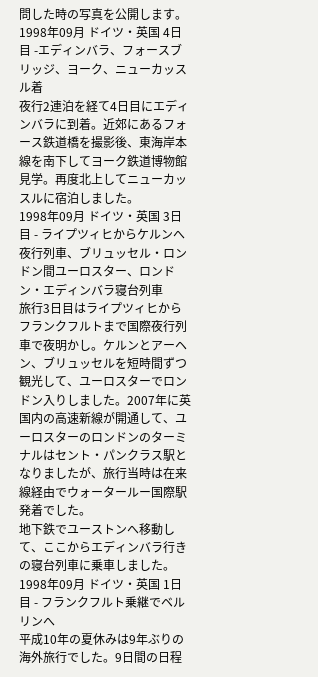問した時の写真を公開します。
1998年09月 ドイツ・英国 4日目 -エディンバラ、フォースブリッジ、ヨーク、ニューカッスル着
夜行2連泊を経て4日目にエディンバラに到着。近郊にあるフォース鉄道橋を撮影後、東海岸本線を南下してヨーク鉄道博物館見学。再度北上してニューカッスルに宿泊しました。
1998年09月 ドイツ・英国 3日目 - ライプツィヒからケルンへ夜行列車、ブリュッセル・ロンドン間ユーロスター、ロンドン・エディンバラ寝台列車
旅行3日目はライプツィヒからフランクフルトまで国際夜行列車で夜明かし。ケルンとアーヘン、ブリュッセルを短時間ずつ観光して、ユーロスターでロンドン入りしました。2007年に英国内の高速新線が開通して、ユーロスターのロンドンのターミナルはセント・パンクラス駅となりましたが、旅行当時は在来線経由でウォータールー国際駅発着でした。
地下鉄でユーストンへ移動して、ここからエディンバラ行きの寝台列車に乗車しました。
1998年09月 ドイツ・英国 1日目 - フランクフルト乗継でベルリンへ
平成10年の夏休みは9年ぶりの海外旅行でした。9日間の日程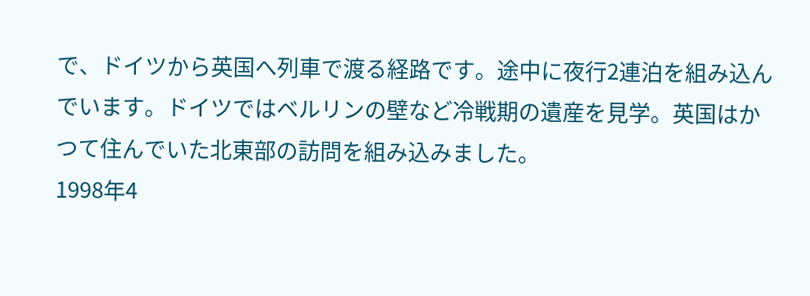で、ドイツから英国へ列車で渡る経路です。途中に夜行2連泊を組み込んでいます。ドイツではベルリンの壁など冷戦期の遺産を見学。英国はかつて住んでいた北東部の訪問を組み込みました。
1998年4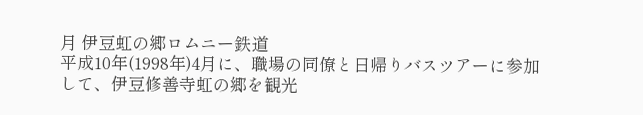月 伊豆虹の郷ロムニー鉄道
平成10年(1998年)4月に、職場の同僚と日帰りバスツアーに参加して、伊豆修善寺虹の郷を観光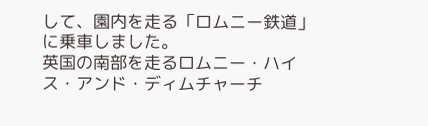して、園内を走る「ロムニー鉄道」に乗車しました。
英国の南部を走るロムニー・ハイス・アンド・ディムチャーチ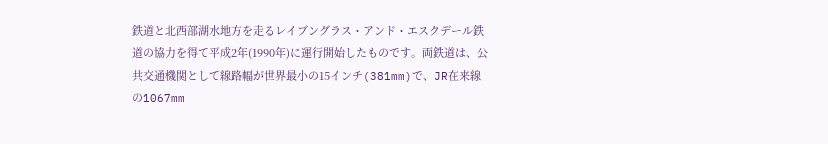鉄道と北西部湖水地方を走るレイブングラス・アンド・エスクデール鉄道の協力を得て平成2年(1990年)に運行開始したものです。両鉄道は、公共交通機関として線路幅が世界最小の15インチ(381mm)で、JR在来線の1067mm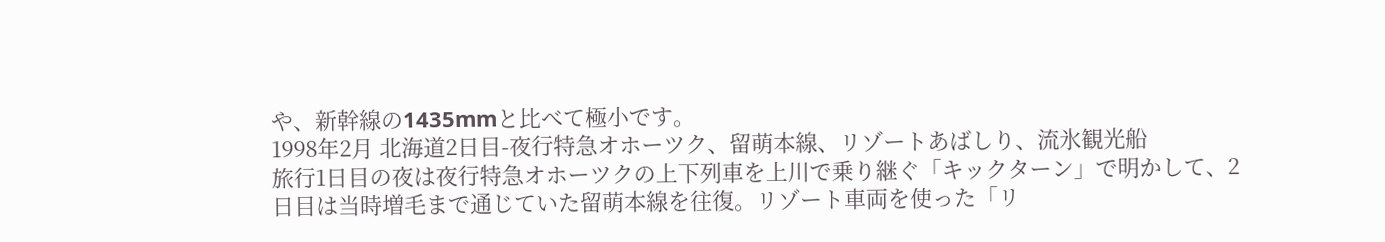や、新幹線の1435mmと比べて極小です。
1998年2月 北海道2日目-夜行特急オホーツク、留萌本線、リゾートあばしり、流氷観光船
旅行1日目の夜は夜行特急オホーツクの上下列車を上川で乗り継ぐ「キックターン」で明かして、2日目は当時増毛まで通じていた留萌本線を往復。リゾート車両を使った「リ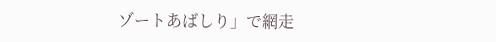ゾートあばしり」で網走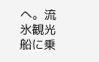へ。流氷観光船に乗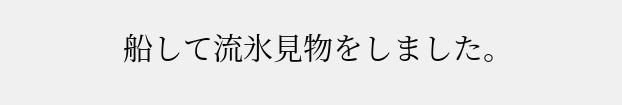船して流氷見物をしました。